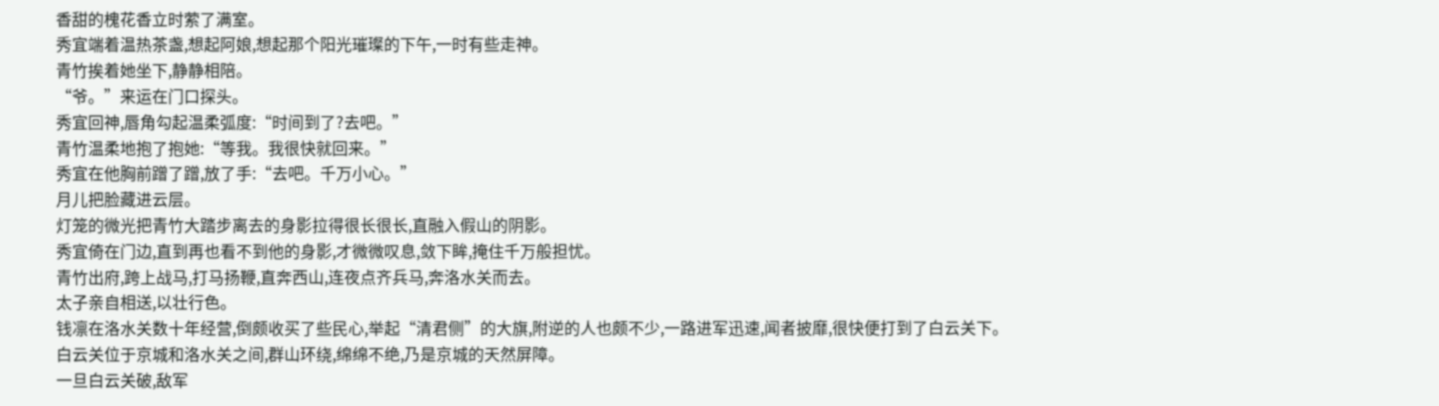香甜的槐花香立时萦了满室。
秀宜端着温热茶盏,想起阿娘,想起那个阳光璀璨的下午,一时有些走神。
青竹挨着她坐下,静静相陪。
“爷。”来运在门口探头。
秀宜回神,唇角勾起温柔弧度:“时间到了?去吧。”
青竹温柔地抱了抱她:“等我。我很快就回来。”
秀宜在他胸前蹭了蹭,放了手:“去吧。千万小心。”
月儿把脸藏进云层。
灯笼的微光把青竹大踏步离去的身影拉得很长很长,直融入假山的阴影。
秀宜倚在门边,直到再也看不到他的身影,才微微叹息,敛下眸,掩住千万般担忧。
青竹出府,跨上战马,打马扬鞭,直奔西山,连夜点齐兵马,奔洛水关而去。
太子亲自相送,以壮行色。
钱凛在洛水关数十年经营,倒颇收买了些民心,举起“清君侧”的大旗,附逆的人也颇不少,一路进军迅速,闻者披靡,很快便打到了白云关下。
白云关位于京城和洛水关之间,群山环绕,绵绵不绝,乃是京城的天然屏障。
一旦白云关破,敌军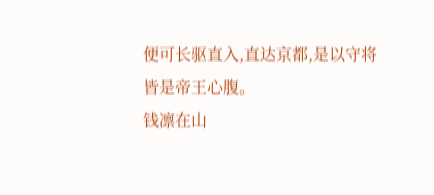便可长驱直入,直达京都,是以守将皆是帝王心腹。
钱凛在山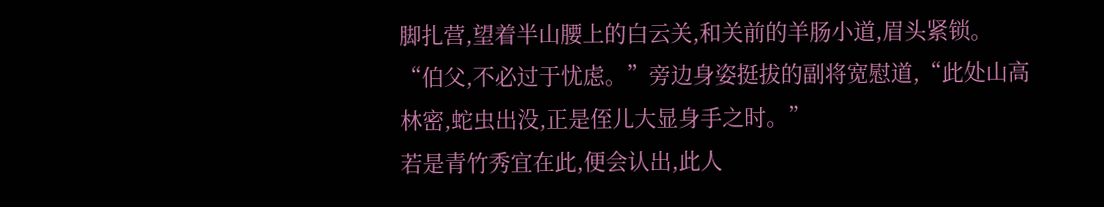脚扎营,望着半山腰上的白云关,和关前的羊肠小道,眉头紧锁。
“伯父,不必过于忧虑。”旁边身姿挺拔的副将宽慰道,“此处山高林密,蛇虫出没,正是侄儿大显身手之时。”
若是青竹秀宜在此,便会认出,此人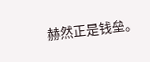赫然正是钱垒。